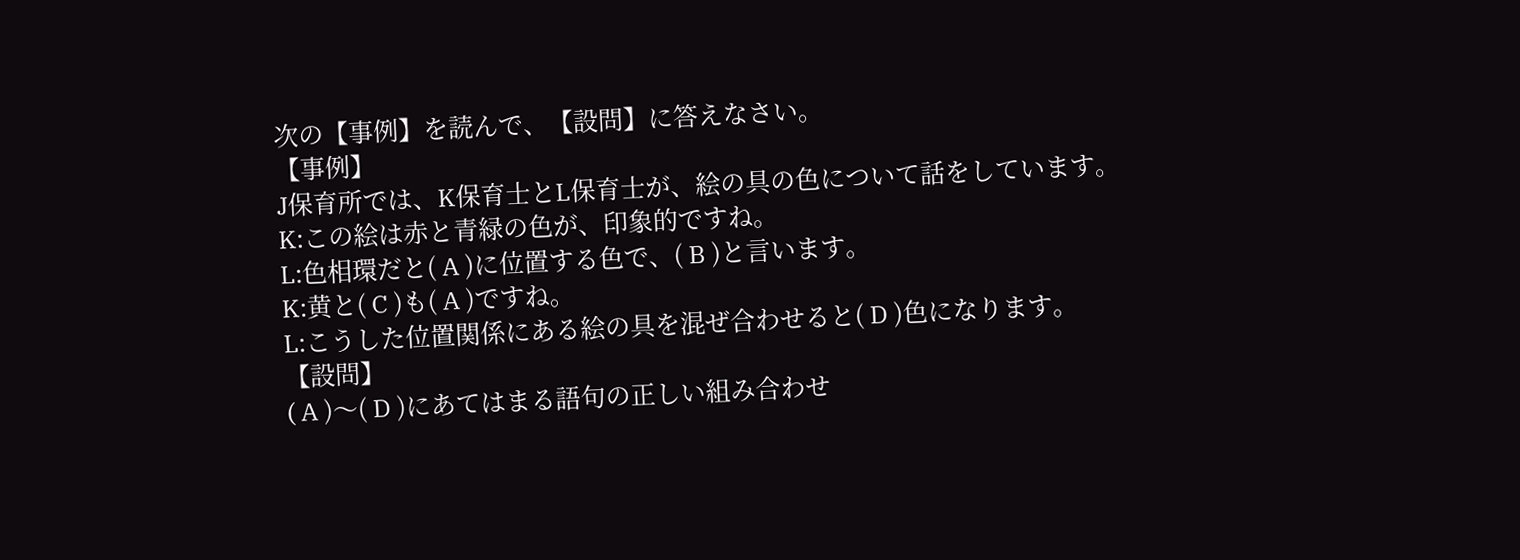次の【事例】を読んで、【設問】に答えなさい。
【事例】
J保育所では、K保育士とL保育士が、絵の具の色について話をしています。
K:この絵は赤と青緑の色が、印象的ですね。
L:色相環だと( A )に位置する色で、( B )と言います。
K:黄と( C )も( A )ですね。
L:こうした位置関係にある絵の具を混ぜ合わせると( D )色になります。
【設問】
( A )〜( D )にあてはまる語句の正しい組み合わせ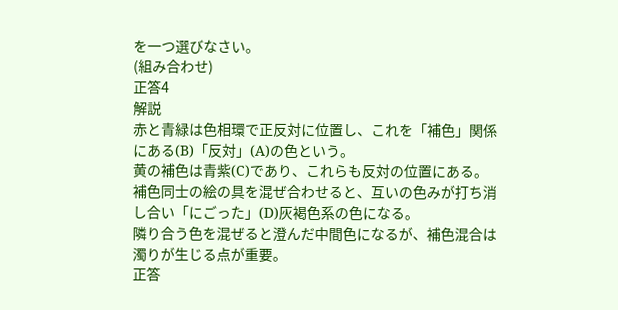を一つ選びなさい。
(組み合わせ)
正答4
解説
赤と青緑は色相環で正反対に位置し、これを「補色」関係にある(B)「反対」(A)の色という。
黄の補色は青紫(C)であり、これらも反対の位置にある。
補色同士の絵の具を混ぜ合わせると、互いの色みが打ち消し合い「にごった」(D)灰褐色系の色になる。
隣り合う色を混ぜると澄んだ中間色になるが、補色混合は濁りが生じる点が重要。
正答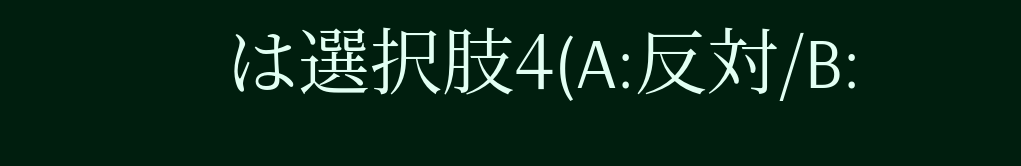は選択肢4(A:反対/B: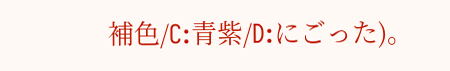補色/C:青紫/D:にごった)。